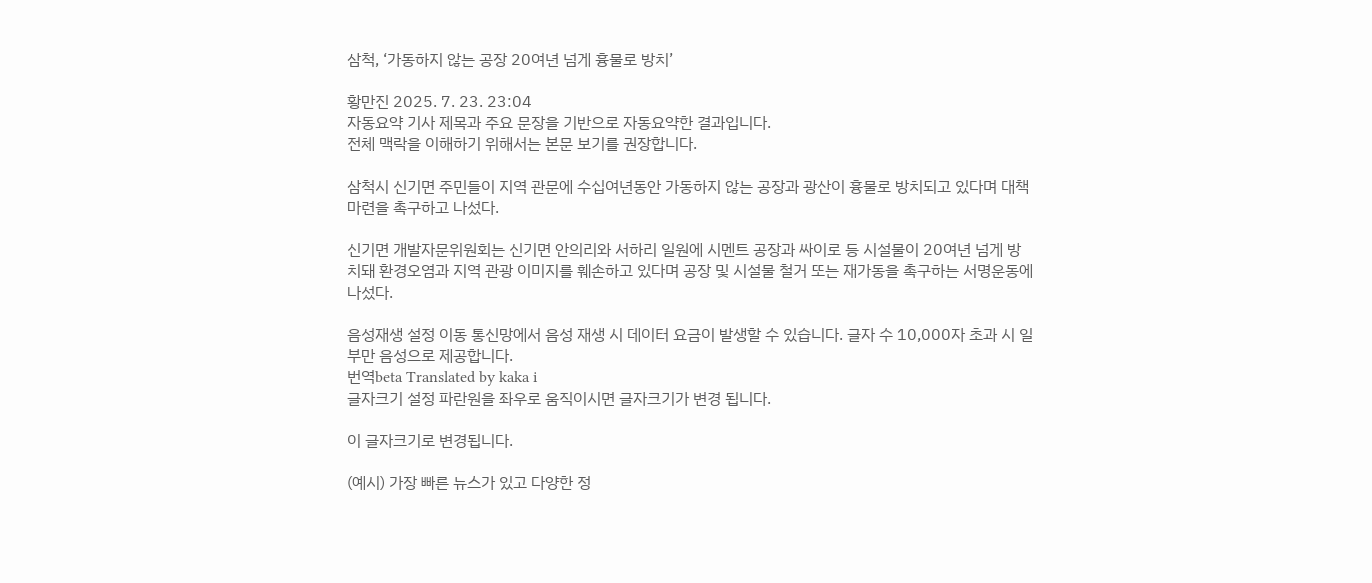삼척, ‘가동하지 않는 공장 20여년 넘게 흉물로 방치’

황만진 2025. 7. 23. 23:04
자동요약 기사 제목과 주요 문장을 기반으로 자동요약한 결과입니다.
전체 맥락을 이해하기 위해서는 본문 보기를 권장합니다.

삼척시 신기면 주민들이 지역 관문에 수십여년동안 가동하지 않는 공장과 광산이 흉물로 방치되고 있다며 대책마련을 촉구하고 나섰다.

신기면 개발자문위원회는 신기면 안의리와 서하리 일원에 시멘트 공장과 싸이로 등 시설물이 20여년 넘게 방치돼 환경오염과 지역 관광 이미지를 훼손하고 있다며 공장 및 시설물 철거 또는 재가동을 촉구하는 서명운동에 나섰다.

음성재생 설정 이동 통신망에서 음성 재생 시 데이터 요금이 발생할 수 있습니다. 글자 수 10,000자 초과 시 일부만 음성으로 제공합니다.
번역beta Translated by kaka i
글자크기 설정 파란원을 좌우로 움직이시면 글자크기가 변경 됩니다.

이 글자크기로 변경됩니다.

(예시) 가장 빠른 뉴스가 있고 다양한 정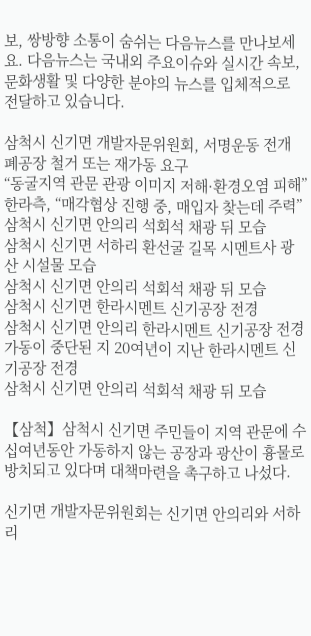보, 쌍방향 소통이 숨쉬는 다음뉴스를 만나보세요. 다음뉴스는 국내외 주요이슈와 실시간 속보, 문화생활 및 다양한 분야의 뉴스를 입체적으로 전달하고 있습니다.

삼척시 신기면 개발자문위원회, 서명운동 전개
폐공장 철거 또는 재가동 요구
“동굴지역 관문 관광 이미지 저해·환경오염 피해”
한라측, “매각협상 진행 중, 매입자 찾는데 주력”
삼척시 신기면 안의리 석회석 채광 뒤 모습
삼척시 신기면 서하리 환선굴 길목 시멘트사 광산 시설물 모습
삼척시 신기면 안의리 석회석 채광 뒤 모습
삼척시 신기면 한라시멘트 신기공장 전경
삼척시 신기면 안의리 한라시멘트 신기공장 전경
가동이 중단된 지 20여년이 지난 한라시멘트 신기공장 전경
삼척시 신기면 안의리 석회석 채광 뒤 모습

【삼척】삼척시 신기면 주민들이 지역 관문에 수십여년동안 가동하지 않는 공장과 광산이 흉물로 방치되고 있다며 대책마련을 촉구하고 나섰다.

신기면 개발자문위원회는 신기면 안의리와 서하리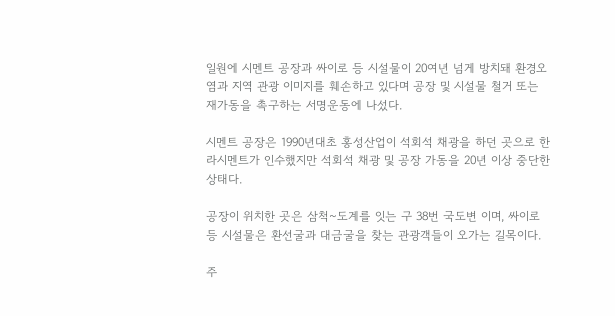일원에 시멘트 공장과 싸이로 등 시설물이 20여년 넘게 방치돼 환경오염과 지역 관광 이미지를 훼손하고 있다며 공장 및 시설물 철거 또는 재가동을 촉구하는 서명운동에 나섰다.

시멘트 공장은 1990년대초 홍성산업이 석회석 채광을 하던 곳으로 한라시멘트가 인수했지만 석회석 채광 및 공장 가동을 20년 이상 중단한 상태다.

공장이 위치한 곳은 삼척~도계를 잇는 구 38번 국도변 이며, 싸이로 등 시설물은 환선굴과 대금굴을 찾는 관광객들이 오가는 길목이다.

주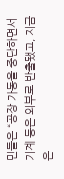민들은 “공장 가동을 중단하면서 기계 등은 외부로 반출됐고, 지금은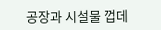공장과 시설물 껍데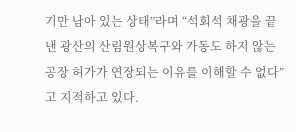기만 남아 있는 상태”라며 “석회석 채광을 끝낸 광산의 산림원상복구와 가동도 하지 않는 공장 허가가 연장되는 이유를 이해할 수 없다”고 지적하고 있다.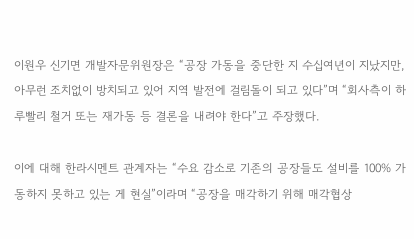이원우 신기면 개발자문위원장은 “공장 가동을 중단한 지 수십여년이 지났지만, 아무런 조치없이 방치되고 있어 지역 발전에 걸림돌이 되고 있다”며 “회사측이 하루빨리 철거 또는 재가동 등 결론을 내려야 한다”고 주장했다.

이에 대해 한라시멘트 관계자는 “수요 감소로 기존의 공장들도 설비를 100% 가동하지 못하고 있는 게 현실”이라며 “공장을 매각하기 위해 매각협상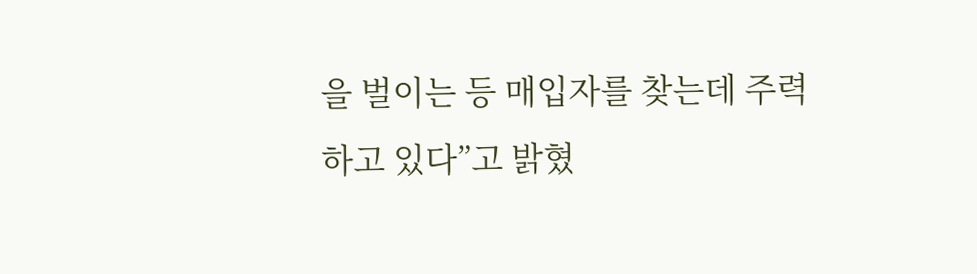을 벌이는 등 매입자를 찾는데 주력하고 있다”고 밝혔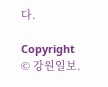다.

Copyright © 강원일보.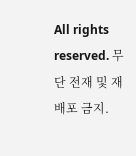All rights reserved. 무단 전재 및 재배포 금지.